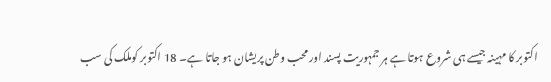اکتوبر کا مہینہ جیسے ہی شروع ہوتا ہے ہر جمہوریت پسند اور محب وطن پریشان ہو جاتا ہے۔ 18 اکتوبر کوملک کی سب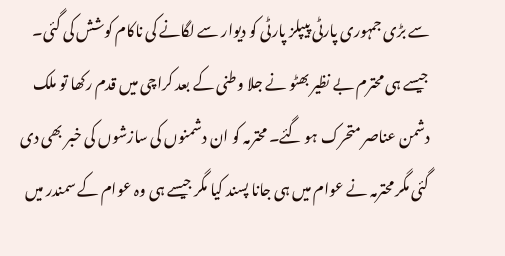سے بڑی جمہوری پارٹی پیپلز پارٹی کو دیوار سے لگانے کی ناکام کوشش کی گئی۔ جیسے ہی محترم بے نظیر بھٹو نے جلا وطنی کے بعد کراچی میں قدم رکھا تو ملک دشمن عناصر متحرک ہو گئے۔ محترمہ کو ان دشمنوں کی سازشوں کی خبر بھی دی گئی مگر محترمہ نے عوام میں ہی جانا پسند کیا مگر جیسے ہی وہ عوام کے سمندر میں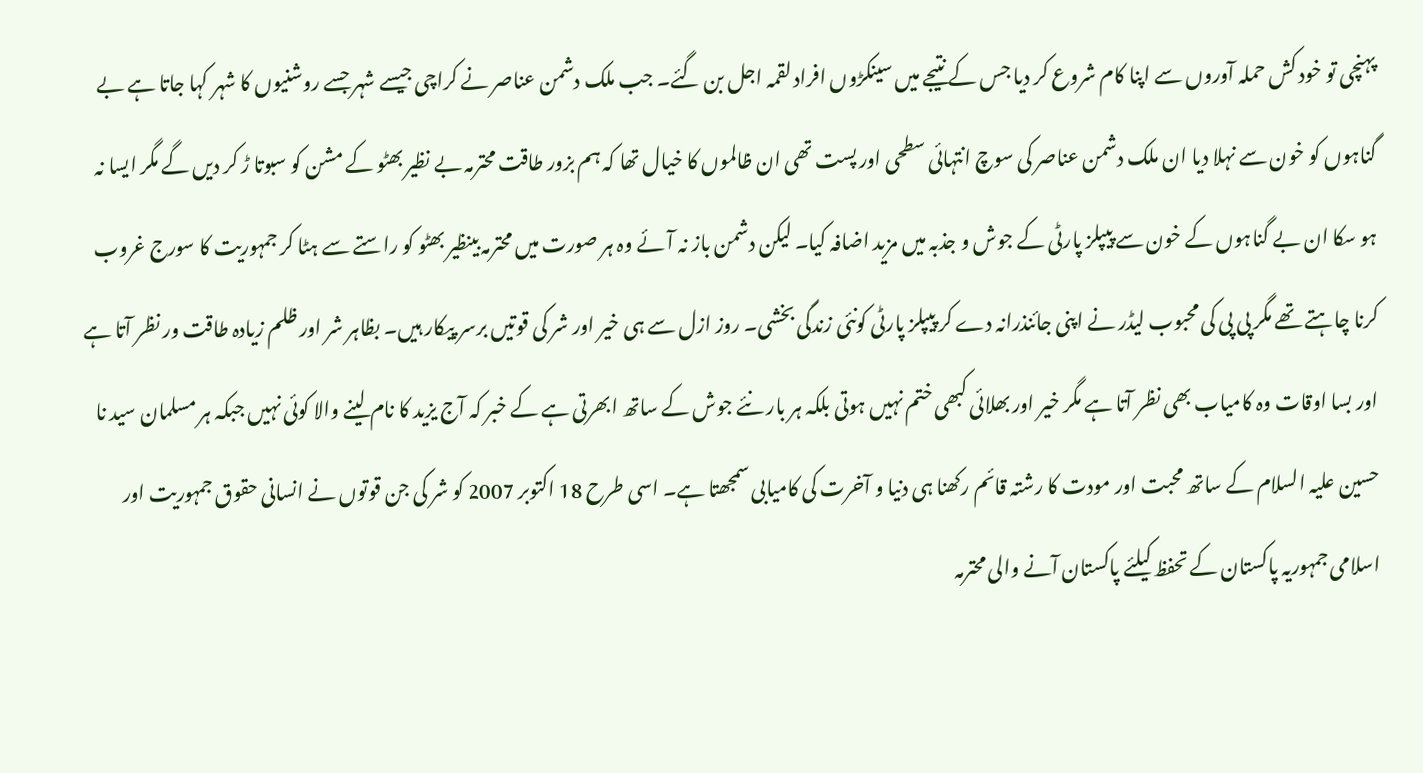پہنچی تو خود کش حملہ آوروں سے اپنا کام شروع کر دیا جس کے نتیجے میں سینکڑوں افراد لقمہ اجل بن گئے۔ جب ملک دشمن عناصر نے کراچی جیسے شہر جسے روشنیوں کا شہر کہا جاتا ہے بے گناہوں کو خون سے نہلا دیا ان ملک دشمن عناصر کی سوچ انتہائی سطحی اور پست تھی ان ظالموں کا خیال تھا کہ ہم بزور طاقت محترمہ بے نظیر بھٹو کے مشن کو سبوتا ڑ کر دیں گے مگر ایسا نہ ہو سکا ان بے گناہوں کے خون سے پیپلز پارٹی کے جوش و جذبہ میں مزید اضافہ کیا۔ لیکن دشمن باز نہ آئے وہ ہر صورت میں محترمہ بینظیر بھٹو کو راستے سے ہٹا کر جمہوریت کا سورج غروب کرنا چاہتے تھے مگر پی پی کی محبوب لیڈر نے اپنی جائنذرانہ دے کر پیپلز پارٹی کونئی زندگی بخشی۔ روز ازل سے ہی خیر اور شر کی قوتیں برسر پیکار ہیں۔ بظاہر شر اور ظلم زیادہ طاقت ور نظر آتا ہے اور بسا اوقات وہ کامیاب بھی نظر آتا ہے مگر خیر اور بھلائی کبھی ختم نہیں ہوتی بلکہ ہر بار نئے جوش کے ساتھ ابھرتی ہے کے خبر کہ آج یزید کا نام لینے والا کوئی نہیں جبکہ ہر مسلمان سید نا حسین علیہ السلام کے ساتھ محبت اور مودت کا رشتہ قائم رکھنا ہی دنیا و آخرت کی کامیابی سمجھتا ہے۔ اسی طرح 18 اکتوبر 2007 کو شر کی جن قوتوں نے انسانی حقوق جمہوریت اور اسلامی جمہوریہ پاکستان کے تحفظ کیلئے پاکستان آنے والی محترمہ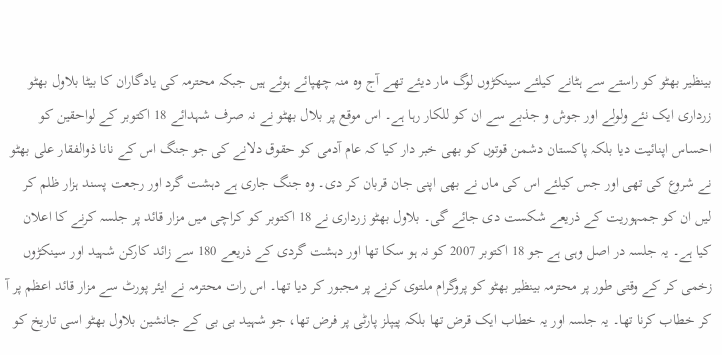بینظیر بھٹو کو راستے سے ہٹانے کیلئے سینکڑوں لوگ مار دیئے تھے آج وہ منہ چھپائے ہوئے ہیں جبکہ محترمہ کی یادگاران کا بیٹا بلاول بھٹو زرداری ایک نئے ولولے اور جوش و جذبے سے ان کو للکار رہا ہے۔ اس موقع پر بلال بھٹو نے نہ صرف شہدائے 18 اکتوبر کے لواحقین کو احساس اپنائیت دیا بلکہ پاکستان دشمن قوتوں کو بھی خبر دار کیا کہ عام آدمی کو حقوق دلانے کی جو جنگ اس کے نانا ذوالفقار علی بھٹو نے شروع کی تھی اور جس کیلئے اس کی ماں نے بھی اپنی جان قربان کر دی۔ وہ جنگ جاری ہے دہشت گرد اور رجعت پسند ہزار ظلم کر لیں ان کو جمہوریت کے ذریعے شکست دی جائے گی۔ بلاول بھٹو زرداری نے 18 اکتوبر کو کراچی میں مزار قائد پر جلسہ کرنے کا اعلان کیا ہے۔ یہ جلسہ در اصل وہی ہے جو 18 اکتوبر 2007 کو نہ ہو سکا تھا اور دہشت گردی کے ذریعے 180 سے زائد کارکن شہید اور سینکڑوں زخمی کر کے وقتی طور پر محترمہ بینظیر بھٹو کو پروگرام ملتوی کرنے پر مجبور کر دیا تھا۔ اس رات محترمہ نے ایئر پورٹ سے مزار قائد اعظم پر آ کر خطاب کرنا تھا۔ یہ جلسہ اور یہ خطاب ایک قرض تھا بلکہ پیپلز پارٹی پر فرض تھا، جو شہید بی بی کے جانشین بلاول بھٹو اسی تاریخ کو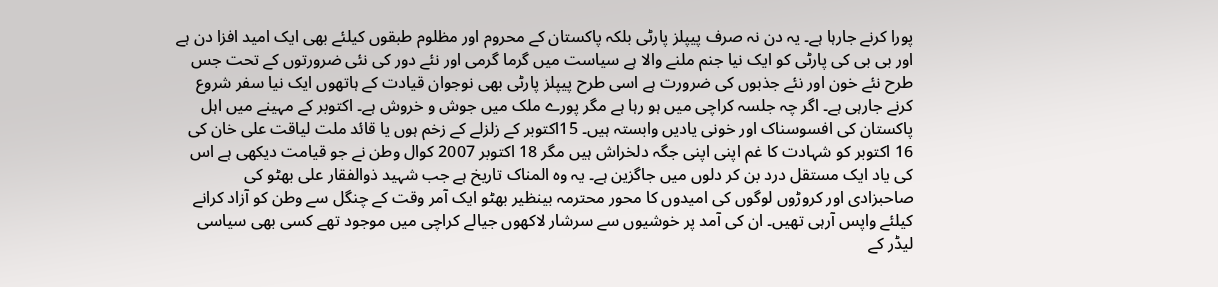پورا کرنے جارہا ہے۔ یہ دن نہ صرف پیپلز پارٹی بلکہ پاکستان کے محروم اور مظلوم طبقوں کیلئے بھی ایک امید افزا دن ہے اور بی بی کی پارٹی کو ایک نیا جنم ملنے والا ہے سیاست میں گرما گرمی اور نئے دور کی نئی ضرورتوں کے تحت جس طرح نئے خون اور نئے جذبوں کی ضرورت ہے اسی طرح پیپلز پارٹی بھی نوجوان قیادت کے ہاتھوں ایک نیا سفر شروع کرنے جارہی ہے۔ اگر چہ جلسہ کراچی میں ہو رہا ہے مگر پورے ملک میں جوش و خروش ہے۔ اکتوبر کے مہینے میں اہل پاکستان کی افسوسناک اور خونی یادیں وابستہ ہیں۔ 15اکتوبر کے زلزلے کے زخم ہوں یا قائد ملت لیاقت علی خان کی 16 اکتوبر کو شہادت کا غم اپنی اپنی جگہ دلخراش ہیں مگر 18 اکتوبر 2007 کوال وطن نے جو قیامت دیکھی ہے اس کی یاد ایک مستقل درد بن کر دلوں میں جاگزین ہے۔ یہ وہ المناک تاریخ ہے جب شہید ذوالفقار علی بھٹو کی صاحبزادی اور کروڑوں لوگوں کی امیدوں کا محور محترمہ بینظیر بھٹو ایک آمر وقت کے چنگل سے وطن کو آزاد کرانے کیلئے واپس آرہی تھیں۔ ان کی آمد پر خوشیوں سے سرشار لاکھوں جیالے کراچی میں موجود تھے کسی بھی سیاسی لیڈر کے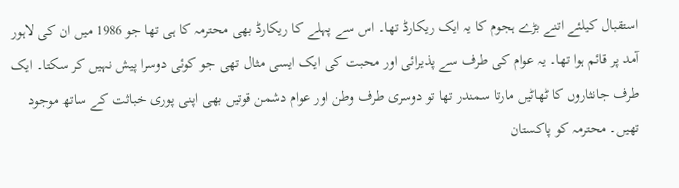استقبال کیلئے اتنے بڑے ہجوم کا یہ ایک ریکارڈ تھا۔ اس سے پہلے کا ریکارڈ بھی محترمہ کا ہی تھا جو 1986 میں ان کی لاہور آمد پر قائم ہوا تھا۔ یہ عوام کی طرف سے پذیرائی اور محبت کی ایک ایسی مثال تھی جو کوئی دوسرا پیش نہیں کر سکتا۔ ایک طرف جانثاروں کا ٹھاٹیں مارتا سمندر تھا تو دوسری طرف وطن اور عوام دشمن قوتیں بھی اپنی پوری خباثت کے ساتھ موجود تھیں۔ محترمہ کو پاکستان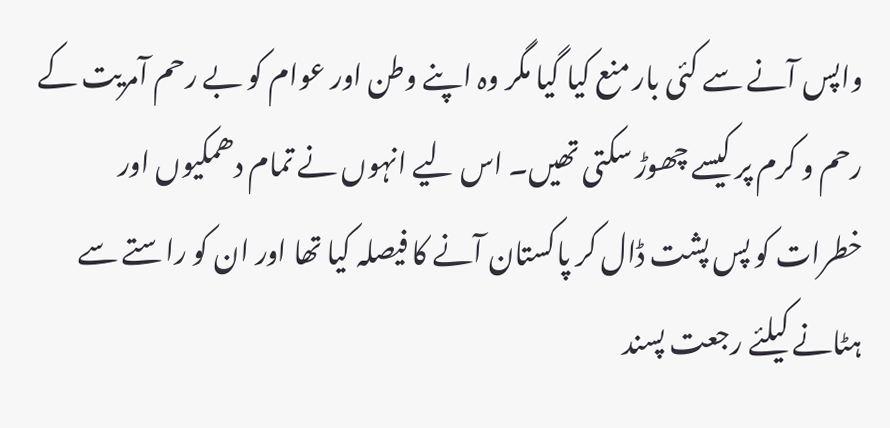واپس آنے سے کئی بار منع کیا گیا مگر وہ اپنے وطن اور عوام کو بے رحم آمریت کے رحم و کرم پر کیسے چھوڑ سکتی تھیں۔ اس لیے انہوں نے تمام دھمکیوں اور خطرات کو پس پشت ڈال کر پاکستان آنے کا فیصلہ کیا تھا اور ان کو راستے سے ہٹانے کیلئے رجعت پسند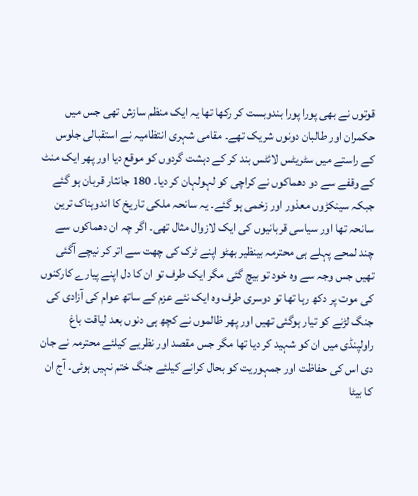قوتوں نے بھی پورا پورا بندوبست کر رکھا تھا یہ ایک منظم سازش تھی جس میں حکمران اور طالبان دونوں شریک تھے۔ مقامی شہری انتظامیہ نے استقبالی جلوس کے راستے میں سٹریٹس لائٹس بند کر کے دہشت گردوں کو موقع دیا اور پھر ایک منٹ کے وقفے سے دو دھماکوں نے کراچی کو لہولہان کر دیا۔ 180 جانثار قربان ہو گئے جبکہ سینکڑوں معذور اور زخمی ہو گئے۔ یہ سانحہ ملکی تاریخ کا اندوہناک ترین سانحہ تھا اور سیاسی قربانیوں کی ایک لازوال مثال تھی۔ اگر چہ ان دھماکوں سے چند لمحے پہلے ہی محترمہ بینظیر بھٹو اپنے ٹرک کی چھت سے اتر کر نیچے آگئی تھیں جس وجہ سے وہ خود تو بیچ گئی مگر ایک طرف تو ان کا دل اپنے پیارے کارکنوں کی موت پر دکھ رہا تھا تو دوسری طرف وہ ایک نئے عزم کے ساتھ عوام کی آزادی کی جنگ لڑنے کو تیار ہوگئی تھیں اور پھر ظالموں نے کچھ ہی دنوں بعد لیاقت باغ راولپنڈی میں ان کو شہید کر دیا تھا مگر جس مقصد اور نظریے کیلئے محترمہ نے جان دی اس کی حفاظت اور جمہوریت کو بحال کرانے کیلئے جنگ ختم نہیں ہوئی۔ آج ان کا بیٹا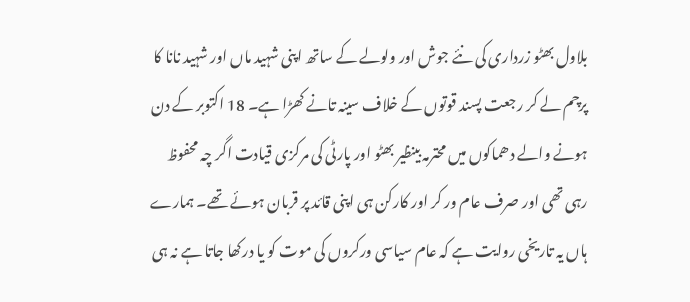بلاول بھٹو زرداری کی نئے جوش اور ولولے کے ساتھ اپنی شہید ماں اور شہید نانا کا پرچم لے کر رجعت پسند قوتوں کے خلاف سینہ تانے کھڑا ہے۔ 18 اکتوبر کے دن ہونے والے دھماکوں میں محترمہ بینظیر بھٹو اور پارٹی کی مرکزی قیادت اگر چہ محفوظ رہی تھی اور صرف عام ور کر اور کارکن ہی اپنی قائد پر قربان ہوئے تھے۔ ہمارے ہاں یہ تاریخی روایت ہے کہ عام سیاسی ورکروں کی موت کو یا درکھا جاتا ہے نہ ہی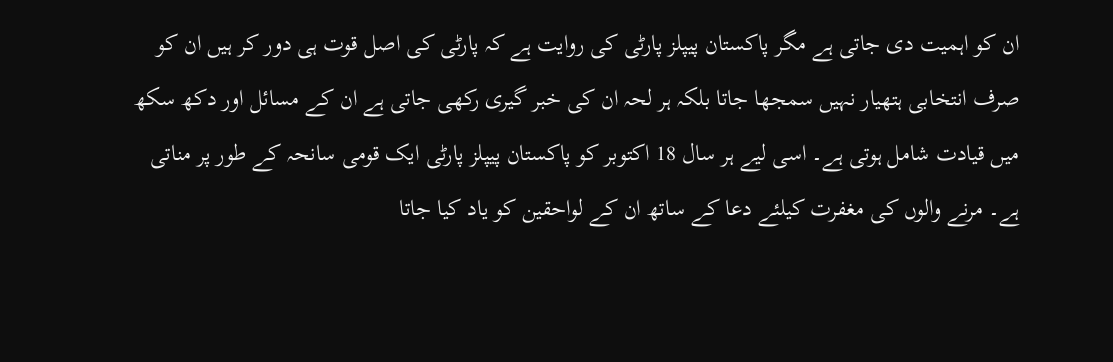ان کو اہمیت دی جاتی ہے مگر پاکستان پیپلز پارٹی کی روایت ہے کہ پارٹی کی اصل قوت ہی دور کر ہیں ان کو صرف انتخابی ہتھیار نہیں سمجھا جاتا بلکہ ہر لحہ ان کی خبر گیری رکھی جاتی ہے ان کے مسائل اور دکھ سکھ میں قیادت شامل ہوتی ہے۔ اسی لیے ہر سال 18 اکتوبر کو پاکستان پیپلز پارٹی ایک قومی سانحہ کے طور پر مناتی ہے۔ مرنے والوں کی مغفرت کیلئے دعا کے ساتھ ان کے لواحقین کو یاد کیا جاتا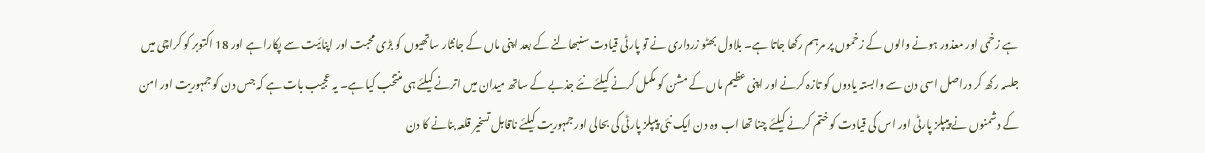ہے زخمی اور معذور ہونے والوں کے زخموں پر مرہم رکھا جاتا ہے۔ بلاول بھٹو زرداری نے تو پارٹی قیادت سنبھالنے کے بعد اپنی ماں کے جانثار ساتھیوں کو بڑی محبت اور اپنائیت سے پکارا ہے اور 18 اکتوبر کو کراچی میں جلسہ رکھ کر دراصل اسی دن سے وابستہ یادوں کو تازہ کرنے اور اپنی عظیم ماں کے مشن کو مکمل کرنے کیلئے نئے جذبے کے ساتھ میدان میں اترنے کیلئے ہی منتخب کیا ہے۔ یہ عجیب بات ہے کہ جس دن کو جمہوریت اور امن کے دشمنوں نے پیپلز پارٹی اور اس کی قیادت کو ختم کرنے کیلئے چنا تھا اب وہ دن ایک نئی پیپلز پارٹی کی بحالی اور جمہوریت کیلئے ناقابل تسخیر قلعہ بنانے کا دن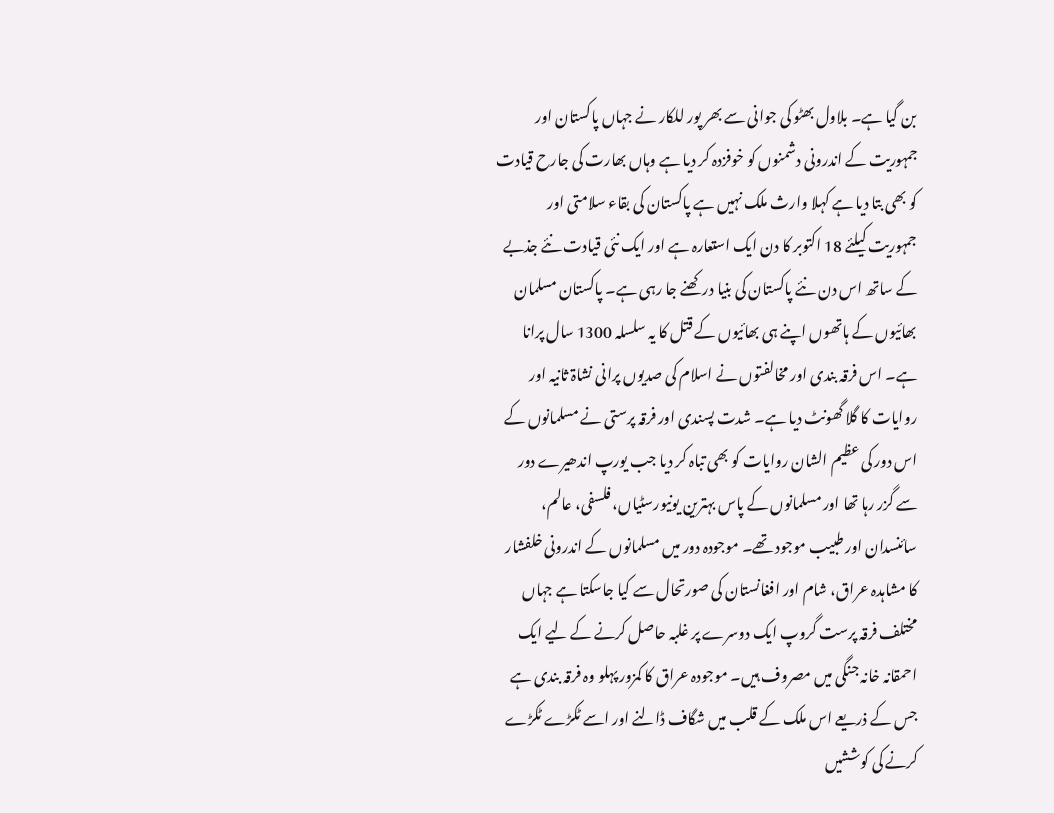بن گیا ہے۔ بلاول بھٹو کی جوانی سے بھر پور للکار نے جہاں پاکستان اور جمہوریت کے اندرونی دشمنوں کو خوفزدہ کر دیا ہے وہاں بھارت کی جارح قیادت کو بھی بتا دیا ہے کہلا وارث ملک نہیں ہے پاکستان کی بقاء سلامتی اور جمہوریت کیلئے 18 اکتوبر کا دن ایک استعارہ ہے اور ایک نئی قیادت نئے جذبے کے ساتھ اس دن نئے پاکستان کی بنیا درکھنے جا رہی ہے۔ پاکستان مسلمان بھائیوں کے ہاتھوں اپنے ہی بھائیوں کے قتل کا یہ سلسلہ 1300 سال پرانا ہے۔ اس فرقہ بندی اور مخالفتوں نے اسلام کی صدیوں پرانی نشاۃ ثانیہ اور روایات کا گلا گھونٹ دیا ہے۔ شدت پسندی اور فرقہ پرستی نے مسلمانوں کے اس دور کی عظیم الشان روایات کو بھی تباہ کر دیا جب یورپ اندھیرے دور سے گزر رہا تھا اور مسلمانوں کے پاس بہترین یونیورسٹیاں، فلسفی، عالم، سائنسدان اور طبیب موجود تھے۔ موجودہ دور میں مسلمانوں کے اندرونی خلفشار کا مشاہدہ عراق، شام اور افغانستان کی صورتحال سے کیا جاسکتا ہے جہاں مختلف فرقہ پرست گروپ ایک دوسرے پر غلبہ حاصل کرنے کے لیے ایک احمقانہ خانہ جنگی میں مصروف ہیں۔ موجودہ عراق کا کمزور پہلو وہ فرقہ بندی ہے جس کے ذریعے اس ملک کے قلب میں شگاف ڈالنے اور اسے ٹکڑے ٹکڑے کرنے کی کوششیں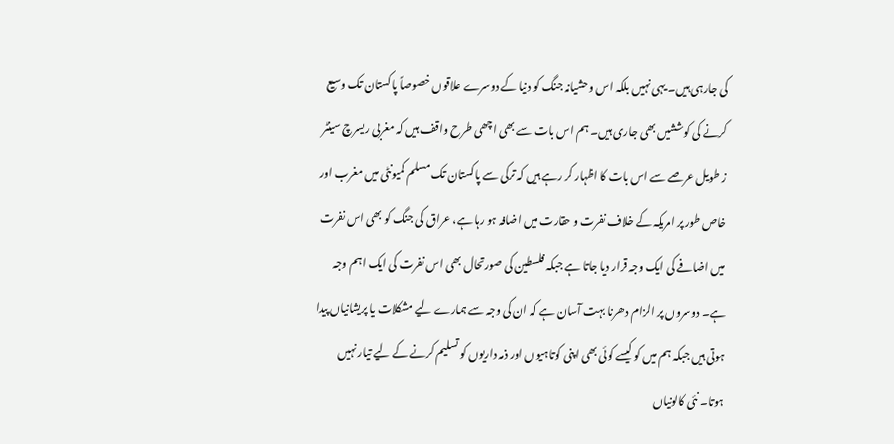کی جارہی ہیں۔ یہی نہیں بلکہ اس وحشیانہ جنگ کو دنیا کے دوسرے علاقوں خصوصاً پاکستان تک وسیع کرنے کی کوششیں بھی جاری ہیں۔ ہم اس بات سے بھی اچھی طرح واقف ہیں کہ مغربی ریسرچ سینٹر ز طویل عرصے سے اس بات کا اظہار کر رہے ہیں کہ ترکی سے پاکستان تک مسلم کمیونٹی میں مغرب اور خاص طور پر امریکہ کے خلاف نفرت و حقارت میں اضافہ ہو رہا ہے، عراق کی جنگ کو بھی اس نفرت میں اضافے کی ایک وجہ قرار دیا جاتا ہے جبکہ فلسطین کی صورتحال بھی اس نفرت کی ایک اہم وجہ ہے۔ دوسروں پر الزام دھرنا بہت آسان ہے کہ ان کی وجہ سے ہمارے لیے مشکلات یا پریشانیاں پیدا ہوتی ہیں جبکہ ہم میں کو کیسے کوئی بھی اپنی کوتاہیوں اور ذمہ داریوں کو تسلیم کرنے کے لیے تیار نہیں ہوتا۔ نئی کالونیاں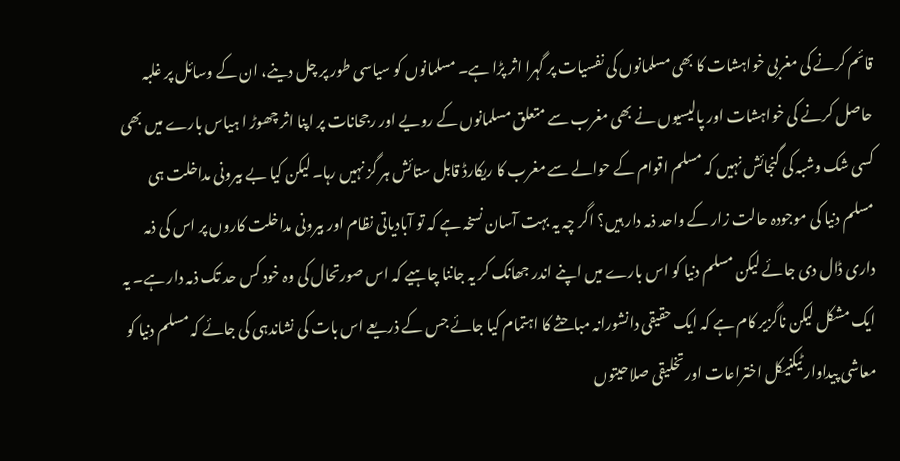قائم کرنے کی مغربی خواہشات کا بھی مسلمانوں کی نفسیات پر گہرا اثر پڑا ہے۔ مسلمانوں کو سیاسی طور پر چل دینے، ان کے وسائل پر غلبہ حاصل کرنے کی خواہشات اور پالیسیوں نے بھی مغرب سے متعلق مسلمانوں کے رویے اور رجحانات پر اپنا اثر چھوڑ ا ہیاس بارے میں بھی کسی شک وشبہ کی گنجائش نہیں کہ مسلم اقوام کے حوالے سے مغرب کا ریکارڈ قابل ستائش ہر گز نہیں رہا۔ لیکن کیا بے بیرونی مداخلت ہی مسلم دنیا کی موجودہ حالت زار کے واحد ذمہ دار ہیں؟ اگر چہ یہ بہت آسان نسخہ ہے کہ تو آبادیاتی نظام اور بیرونی مداخلت کاروں پر اس کی ذمہ داری ڈال دی جائے لیکن مسلم دنیا کو اس بارے میں اپنے اندر جھانک کر یہ جاننا چاہیے کہ اس صورتحال کی وہ خود کس حد تک ذمہ دار ہے۔ یہ ایک مشکل لیکن ناگزیر کام ہے کہ ایک حقیقی دانشورانہ مباحثے کا اہتمام کیا جائے جس کے ذریعے اس بات کی نشاندہی کی جائے کہ مسلم دنیا کو معاشی پیداوار ٹیکنیکل اختراعات اور تخلیقی صلاحیتوں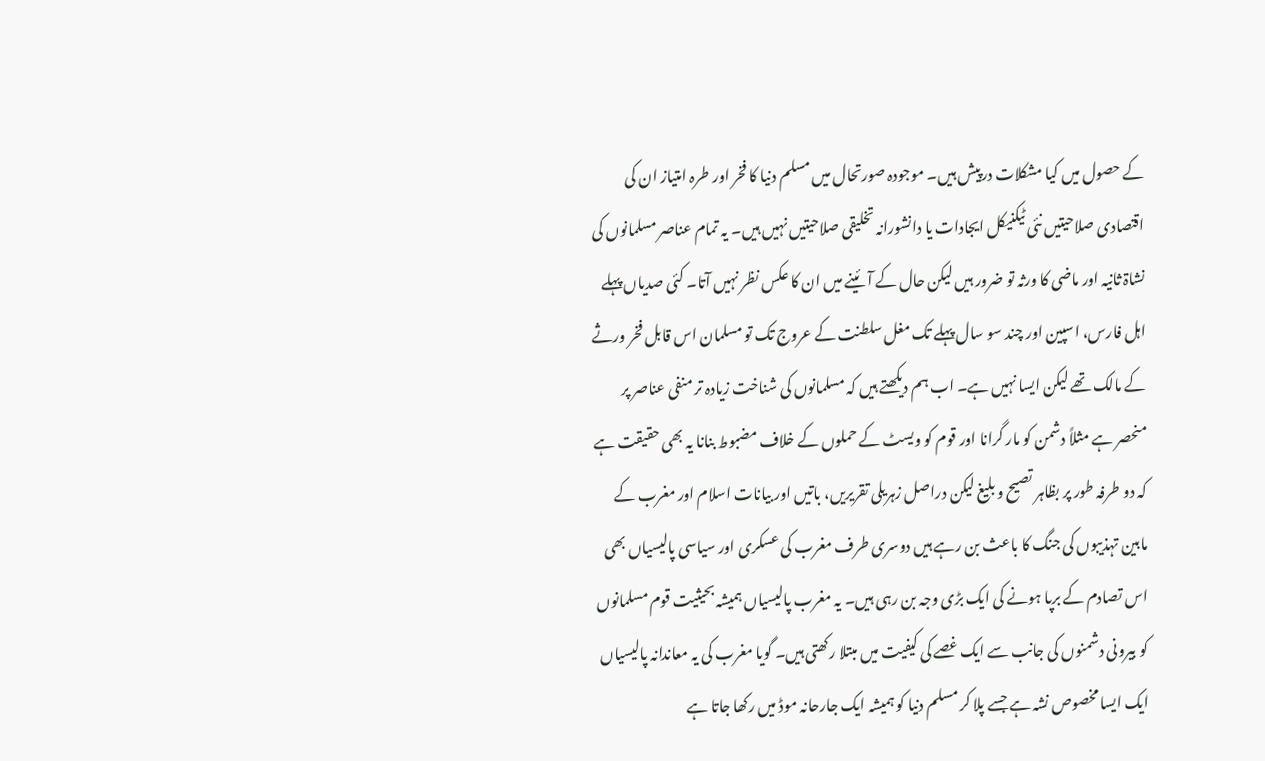کے حصول میں کیا مشکلات درپیش ہیں۔ موجودہ صورتحال میں مسلم دنیا کا فخر اور طرہ امتیاز ان کی اقتصادی صلاحیتیں نئی ٹیکنیکل ایجادات یا دانشورانہ تخلیقی صلاحیتیں نہیں ہیں۔ یہ تمام عناصر مسلمانوں کی نشاۃ ثانیہ اور ماضی کا ورثہ تو ضرور ہیں لیکن حال کے آئینے میں ان کا عکس نظر نہیں آتا۔ کئی صدیاں پہلے اہل فارس، اسپین اور چند سو سال پہلے تک مغل سلطنت کے عروج تک تو مسلمان اس قابل فخر ورثے کے مالک تھے لیکن ایسا نہیں ہے۔ اب ہم دیکھتے ہیں کہ مسلمانوں کی شناخت زیادہ تر منفی عناصر پر منحصر ہے مثلاً دشمن کو مار گرانا اور قوم کو ویسٹ کے حملوں کے خلاف مضبوط بنانا یہ بھی حقیقت ہے کہ دو طرفہ طور پر بظاہر تصیح و بلیغ لیکن دراصل زہریلی تقریریں، باتیں اور بیانات اسلام اور مغرب کے مابین تہذیبوں کی جنگ کا باعث بن رہے ہیں دوسری طرف مغرب کی عسکری اور سیاسی پالیسیاں بھی اس تصادم کے برپا ہونے کی ایک بڑی وجہ بن رہی ہیں۔ یہ مغرب پالیسیاں ہمیشہ بحیثیت قوم مسلمانوں کو بیرونی دشمنوں کی جانب سے ایک غصے کی کیفیت میں مبتلا رکھتی ہیں۔ گویا مغرب کی یہ معاندانہ پالیسیاں ایک ایسا مخصوص نشہ ہے جسے پلا کر مسلم دنیا کو ہمیشہ ایک جارحانہ موڈ میں رکھا جاتا ہے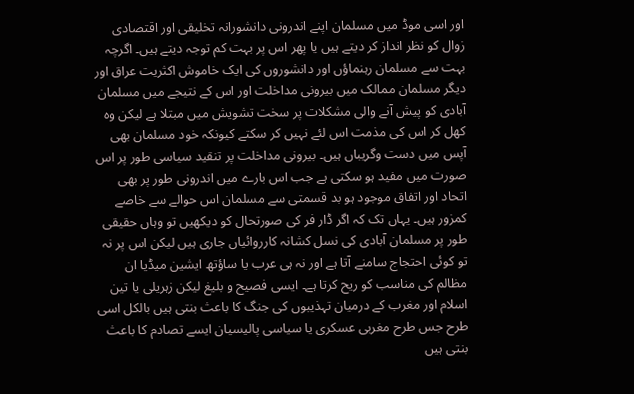اور اسی موڈ میں مسلمان اپنے اندرونی دانشورانہ تخلیقی اور اقتصادی زوال کو نظر انداز کر دیتے ہیں یا پھر اس پر بہت کم توجہ دیتے ہیں۔ اگرچہ بہت سے مسلمان رہنماؤں اور دانشوروں کی ایک خاموش اکثریت عراق اور دیگر مسلمان ممالک میں بیرونی مداخلت اور اس کے نتیجے میں مسلمان آبادی کو پیش آنے والی مشکلات پر سخت تشویش میں مبتلا ہے لیکن وہ کھل کر اس کی مذمت اس لئے نہیں کر سکتے کیونکہ خود مسلمان بھی آپس میں دست وگریباں ہیں۔ بیرونی مداخلت پر تنقید سیاسی طور پر اس صورت میں مفید ہو سکتی ہے جب اس بارے میں اندرونی طور پر بھی اتحاد اور اتفاق موجود ہو بد قسمتی سے مسلمان اس حوالے سے خاصے کمزور ہیں۔ یہاں تک کہ اگر ڈار فر کی صورتحال کو دیکھیں تو وہاں حقیقی طور پر مسلمان آبادی کی نسل کشانہ کارروائیاں جاری ہیں لیکن اس پر نہ تو کوئی احتجاج سامنے آتا ہے اور نہ ہی عرب یا ساؤتھ ایشین میڈیا ان مظالم کی مناسب کو ریح کرتا ہے۔ ایسی فصیح و بلیغ لیکن زہریلی یا تین اسلام اور مغرب کے درمیان تہذیبوں کی جنگ کا باعث بنتی ہیں بالکل اسی طرح جس طرح مغربی عسکری یا سیاسی پالیسیان ایسے تصادم کا باعث بنتی ہیں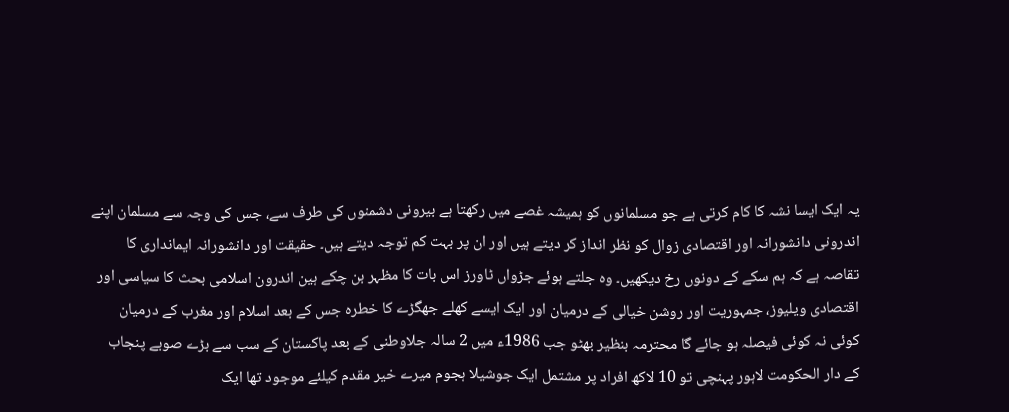یہ ایک ایسا نشہ کا کام کرتی ہے جو مسلمانوں کو ہمیشہ غصے میں رکھتا ہے بیرونی دشمنوں کی طرف سے، جس کی وجہ سے مسلمان اپنے اندرونی دانشورانہ اور اقتصادی زوال کو نظر انداز کر دیتے ہیں اور ان پر بہت کم توجہ دیتے ہیں۔ حقیقت اور دانشورانہ ایمانداری کا تقاصہ ہے کہ ہم سکے کے دونوں رخ دیکھیں۔ وہ جلتے ہوئے جڑواں ٹاورز اس بات کا مظہر بن چکے ہین اندرون اسلامی بحث کا سیاسی اور اقتصادی ویلیوز، جمہوریت اور روشن خیالی کے درمیان اور ایک ایسے کھلے جھگڑے کا خطرہ جس کے بعد اسلام اور مغرب کے درمیان کوئی نہ کوئی فیصلہ ہو جائے گا محترمہ بنظیر بھٹو جب 1986ء میں 2 سالہ جلاوطنی کے بعد پاکستان کے سب سے بڑے صوبے پنجاب کے دار الحکومت لاہور پہنچی تو 10 لاکھ افراد پر مشتمل ایک جوشیلا ہجوم میرے خیر مقدم کیلئے موجود تھا ایک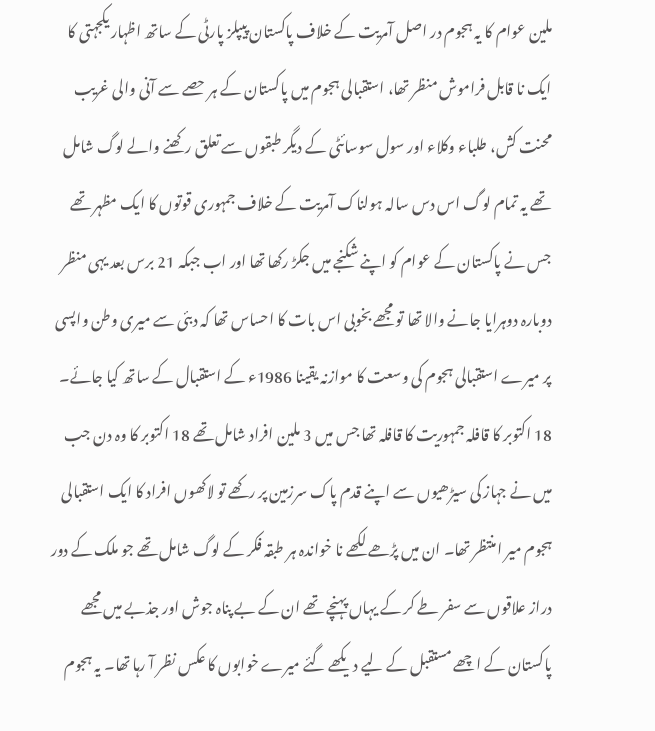ملین عوام کا یہ ہجوم در اصل آمریت کے خلاف پاکستان پیپلز پارٹی کے ساتھ اظہار یکجہتی کا ایک نا قابل فراموش منظر تھا، استقبالی ہجوم میں پاکستان کے ہر حصے سے آنی والی غریب محنت کش، طلباء وکلاء اور سول سوسائٹی کے دیگر طبقوں سے تعلق رکھنے والے لوگ شامل تھے یہ تمام لوگ اس دس سالہ ہولناک آمریت کے خلاف جمہوری قوتوں کا ایک مظہر تھے جس نے پاکستان کے عوام کو اپنے شکنجے میں جکڑ رکھا تھا اور اب جبکہ 21 برس بعد یہی منظر دوبارہ دوہرایا جانے والا تھا تو مجھے بخوبی اس بات کا احساس تھا کہ دبئی سے میری وطن واپسی پر میرے استقبالی ہجوم کی وسعت کا موازنہ یقینا 1986ء کے استقبال کے ساتھ کیا جائے۔ 18 اکتوبر کا قافلہ جمہوریت کا قافلہ تھا جس میں 3 ملین افراد شامل تھے 18 اکتوبر کا وہ دن جب میں نے جہاز کی سیڑھیوں سے اپنے قدم پاک سرزمین پر رکھے تو لاکھوں افراد کا ایک استقبالی ہجوم میر امنتظر تھا۔ ان میں پڑھے لکھے نا خواندہ ہر طبقہ فکر کے لوگ شامل تھے جو ملک کے دور دراز علاقوں سے سفر طے کر کے یہاں پہنچے تھے ان کے بے پناہ جوش اور جذبے میں مجھے پاکستان کے اچھے مستقبل کے لیے دیکھے گئے میرے خوابوں کا عکس نظر آ رہا تھا۔ یہ ہجوم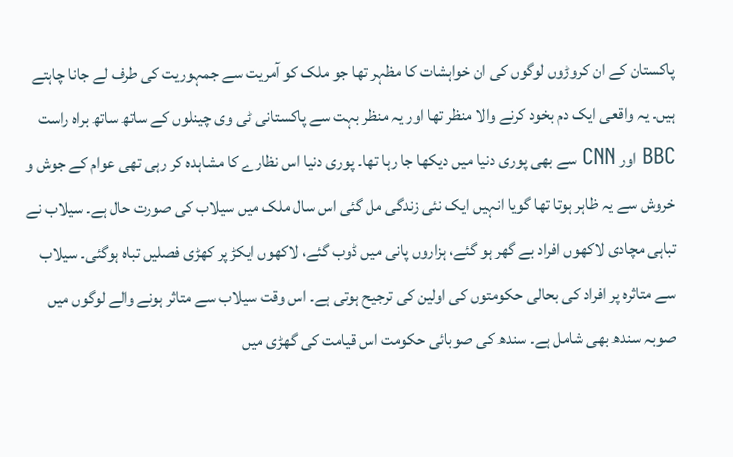پاکستان کے ان کروڑوں لوگوں کی ان خواہشات کا مظہر تھا جو ملک کو آمریت سے جمہوریت کی طرف لے جانا چاہتے ہیں۔ یہ واقعی ایک دم بخود کرنے والا منظر تھا اور یہ منظر بہت سے پاکستانی ٹی وی چینلوں کے ساتھ ساتھ براہ راست BBC اور CNN سے بھی پوری دنیا میں دیکھا جا رہا تھا۔ پوری دنیا اس نظارے کا مشاہدہ کر رہی تھی عوام کے جوش و خروش سے یہ ظاہر ہوتا تھا گویا انہیں ایک نئی زندگی مل گئی اس سال ملک میں سیلاب کی صورت حال ہے۔ سیلاب نے تباہی مچادی لاکھوں افراد بے گھر ہو گئے، ہزاروں پانی میں ڈوب گئے، لاکھوں ایکڑ پر کھڑی فصلیں تباہ ہوگئی۔ سیلاب سے متاثرہ پر افراد کی بحالی حکومتوں کی اولین کی ترجیح ہوتی ہے۔ اس وقت سیلاب سے متاثر ہونے والے لوگوں میں صوبہ سندھ بھی شامل ہے۔ سندھ کی صوبائی حکومت اس قیامت کی گھڑی میں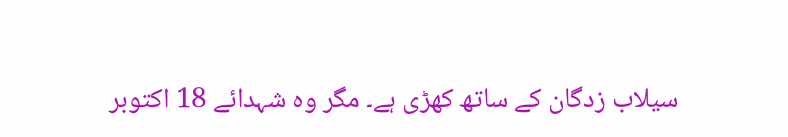سیلاب زدگان کے ساتھ کھڑی ہے۔ مگر وہ شہدائے 18 اکتوبر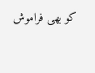کو بھی فراموش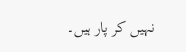نہیں کر پار ہیں۔